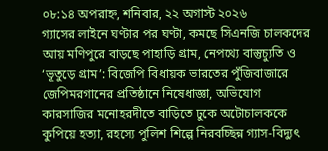০৮:১৪ অপরাহ্ন, শনিবার, ২২ অগাস্ট ২০২৬
গ্যাসের লাইনে ঘণ্টার পর ঘণ্টা, কমছে সিএনজি চালকদের আয় মণিপুরে বাড়ছে পাহাড়ি গ্রাম, নেপথ্যে বাস্তুচ্যুতি ও ‘ভূতুড়ে গ্রাম’: বিজেপি বিধায়ক ভারতের পুঁজিবাজারে জেপিমরগানের প্রতিষ্ঠানে নিষেধাজ্ঞা, অভিযোগ কারসাজির মনোহরদীতে বাড়িতে ঢুকে অটোচালককে কুপিয়ে হত্যা, রহস্যে পুলিশ শিল্পে নিরবচ্ছিন্ন গ্যাস-বিদ্যুৎ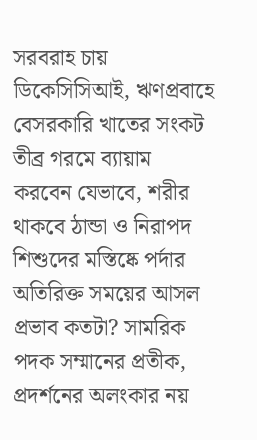সরবরাহ চায় ডিকেসিসিআই, ঋণপ্রবাহে বেসরকারি খাতের সংকট তীব্র গরমে ব্যায়াম করবেন যেভাবে, শরীর থাকবে ঠান্ডা ও নিরাপদ শিশুদের মস্তিষ্কে পর্দার অতিরিক্ত সময়ের আসল প্রভাব কতটা? সামরিক পদক সম্মানের প্রতীক, প্রদর্শনের অলংকার নয়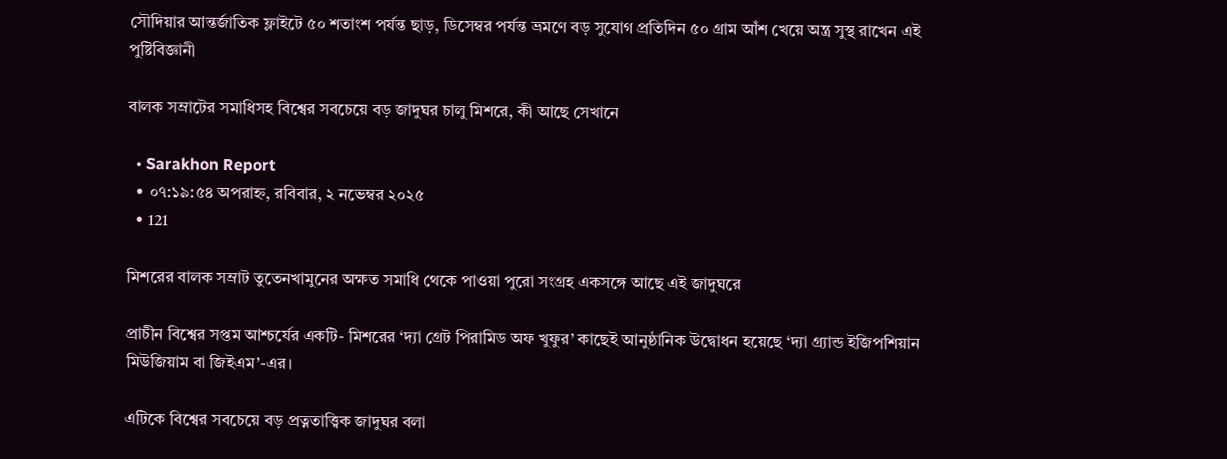সৌদিয়ার আন্তর্জাতিক ফ্লাইটে ৫০ শতাংশ পর্যন্ত ছাড়, ডিসেম্বর পর্যন্ত ভ্রমণে বড় সুযোগ প্রতিদিন ৫০ গ্রাম আঁশ খেয়ে অন্ত্র সুস্থ রাখেন এই পুষ্টিবিজ্ঞানী

বালক সম্রাটের সমাধিসহ বিশ্বের সবচেয়ে বড় জাদুঘর চালু মিশরে, কী আছে সেখানে

  • Sarakhon Report
  • ০৭:১৯:৫৪ অপরাহ্ন, রবিবার, ২ নভেম্বর ২০২৫
  • 121

মিশরের বালক সম্রাট তুতেনখামুনের অক্ষত সমাধি থেকে পাওয়া পুরো সংগ্রহ একসঙ্গে আছে এই জাদুঘরে

প্রাচীন বিশ্বের সপ্তম আশ্চর্যের একটি- মিশরের ‘দ্যা গ্রেট পিরামিড অফ খুফুর’ কাছেই আনুষ্ঠানিক উদ্বোধন হয়েছে ‘দ্যা গ্র্যান্ড ইজিপশিয়ান মিউজিয়াম বা জিইএম’-এর।

এটিকে বিশ্বের সবচেয়ে বড় প্রত্নতাত্ত্বিক জাদুঘর বলা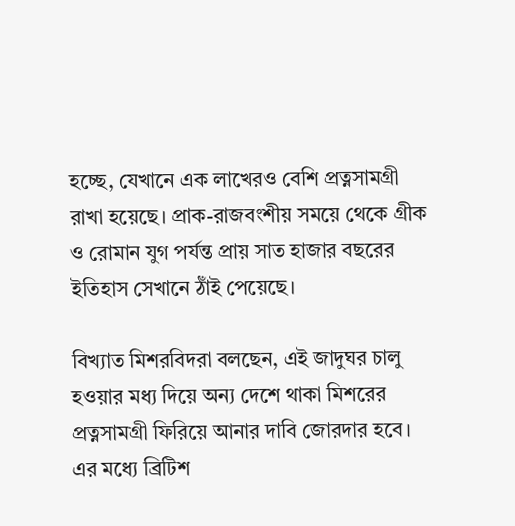হচ্ছে, যেখানে এক লাখেরও বেশি প্রত্নসামগ্রী রাখা হয়েছে। প্রাক-রাজবংশীয় সময়ে থেকে গ্রীক ও রোমান যুগ পর্যন্ত প্রায় সাত হাজার বছরের ইতিহাস সেখানে ঠাঁই পেয়েছে।

বিখ্যাত মিশরবিদরা বলছেন, এই জাদুঘর চালু হওয়ার মধ্য দিয়ে অন্য দেশে থাকা মিশরের প্রত্নসামগ্রী ফিরিয়ে আনার দাবি জোরদার হবে। এর মধ্যে ব্রিটিশ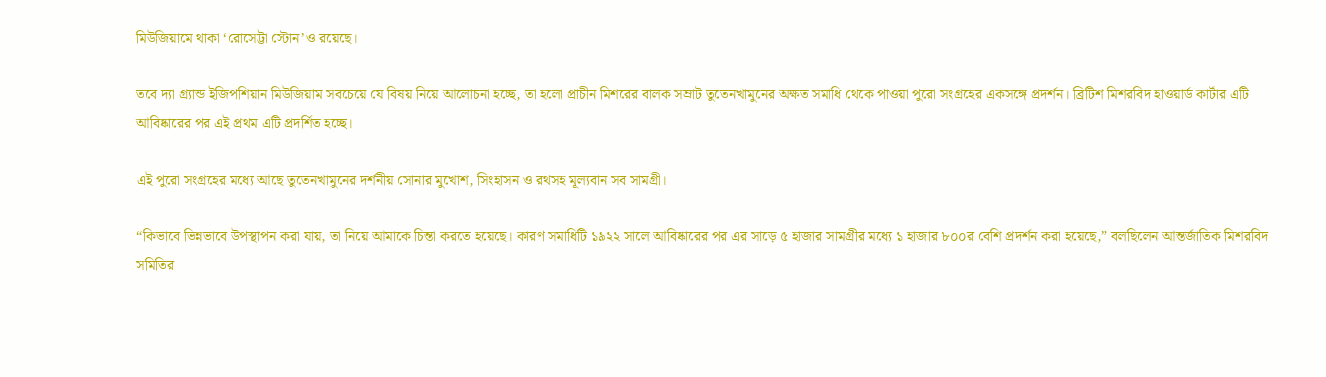মিউজিয়ামে থাকা ‘রোসেট্টা স্টোন’ও রয়েছে।

তবে দ্যা গ্র্যান্ড ইজিপশিয়ান মিউজিয়াম সবচেয়ে যে বিষয় নিয়ে আলোচনা হচ্ছে, তা হলো প্রাচীন মিশরের বালক সম্রাট তুতেনখামুনের অক্ষত সমাধি থেকে পাওয়া পুরো সংগ্রহের একসঙ্গে প্রদর্শন। ব্রিটিশ মিশরবিদ হাওয়ার্ড কার্টার এটি আবিষ্কারের পর এই প্রথম এটি প্রদর্শিত হচ্ছে।

এই পুরো সংগ্রহের মধ্যে আছে তুতেনখামুনের দর্শনীয় সোনার মুখোশ, সিংহাসন ও রথসহ মূল্যবান সব সামগ্রী।

“কিভাবে ভিন্নভাবে উপস্থাপন করা যায়, তা নিয়ে আমাকে চিন্তা করতে হয়েছে। কারণ সমাধিটি ১৯২২ সালে আবিষ্কারের পর এর সাড়ে ৫ হাজার সামগ্রীর মধ্যে ১ হাজার ৮০০র বেশি প্রদর্শন করা হয়েছে,” বলছিলেন আন্তর্জাতিক মিশরবিদ সমিতির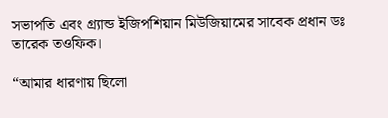সভাপতি এবং গ্র্যান্ড ইজিপশিয়ান মিউজিয়ামের সাবেক প্রধান ডঃ তারেক তওফিক।

“আমার ধারণায় ছিলো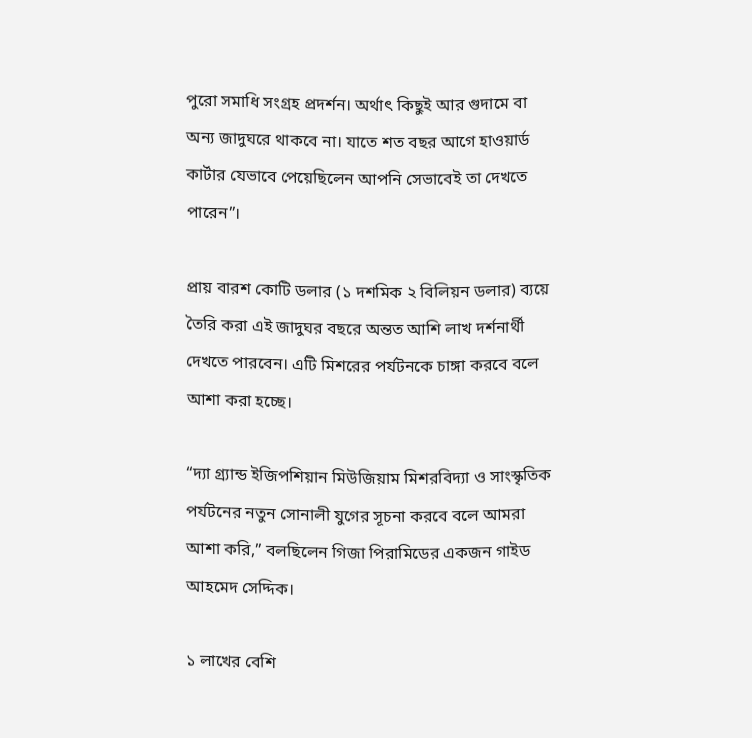পুরো সমাধি সংগ্রহ প্রদর্শন। অর্থাৎ কিছুই আর গুদামে বা অন্য জাদুঘরে থাকবে না। যাতে শত বছর আগে হাওয়ার্ড কার্টার যেভাবে পেয়েছিলেন আপনি সেভাবেই তা দেখতে পারেন”।

প্রায় বারশ কোটি ডলার (১ দশমিক ২ বিলিয়ন ডলার) ব্যয়ে তৈরি করা এই জাদুঘর বছরে অন্তত আশি লাখ দর্শনার্থী দেখতে পারবেন। এটি মিশরের পর্যটনকে চাঙ্গা করবে বলে আশা করা হচ্ছে।

“দ্যা গ্র্যান্ড ইজিপশিয়ান মিউজিয়াম মিশরবিদ্যা ও সাংস্কৃতিক পর্যটনের নতুন সোনালী যুগের সূচনা করবে বলে আমরা আশা করি,” বলছিলেন গিজা পিরামিডের একজন গাইড আহমেদ সেদ্দিক।

১ লাখের বেশি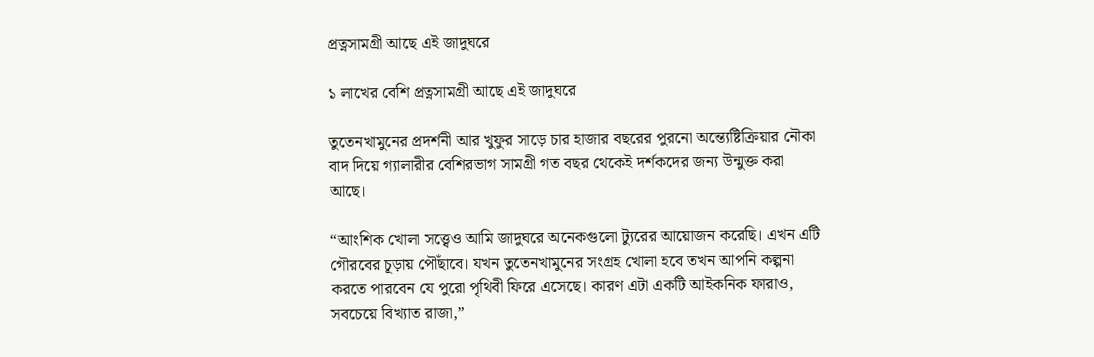প্রত্নসামগ্রী আছে এই জাদুঘরে

১ লাখের বেশি প্রত্নসামগ্রী আছে এই জাদুঘরে

তুতেনখামুনের প্রদর্শনী আর খুফুর সাড়ে চার হাজার বছরের পুরনো অন্ত্যেষ্টিক্রিয়ার নৌকা বাদ দিয়ে গ্যালারীর বেশিরভাগ সামগ্রী গত বছর থেকেই দর্শকদের জন্য উন্মুক্ত করা আছে।

“আংশিক খোলা সত্ত্বেও আমি জাদুঘরে অনেকগুলো ট্যুরের আয়োজন করেছি। এখন এটি গৌরবের চূড়ায় পৌঁছাবে। যখন তুতেনখামুনের সংগ্রহ খোলা হবে তখন আপনি কল্পনা করতে পারবেন যে পুরো পৃথিবী ফিরে এসেছে। কারণ এটা একটি আইকনিক ফারাও, সবচেয়ে বিখ্যাত রাজা,”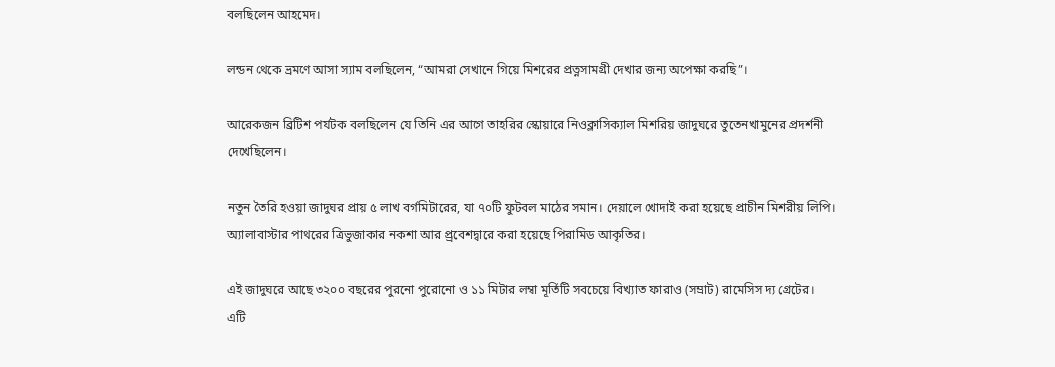বলছিলেন আহমেদ।

লন্ডন থেকে ভ্রমণে আসা স্যাম বলছিলেন, “আমরা সেখানে গিয়ে মিশরের প্রত্নসামগ্রী দেখার জন্য অপেক্ষা করছি”।

আরেকজন ব্রিটিশ পর্যটক বলছিলেন যে তিনি এর আগে তাহরির স্কোয়ারে নিওক্লাসিক্যাল মিশরিয় জাদুঘরে তুতেনখামুনের প্রদর্শনী দেখেছিলেন।

নতুন তৈরি হওয়া জাদুঘর প্রায় ৫ লাখ বর্গমিটারের, যা ৭০টি ফুটবল মাঠের সমান। দেয়ালে খোদাই করা হয়েছে প্রাচীন মিশরীয় লিপি। অ্যালাবাস্টার পাথরের ত্রিভুজাকার নকশা আর প্র্রবেশদ্বারে করা হয়েছে পিরামিড আকৃতির।

এই জাদুঘরে আছে ৩২০০ বছরের পুরনো পুরোনো ও ১১ মিটার লম্বা মূর্তিটি সবচেয়ে বিখ্যাত ফারাও (সম্রাট) রামেসিস দ্য গ্রেটের। এটি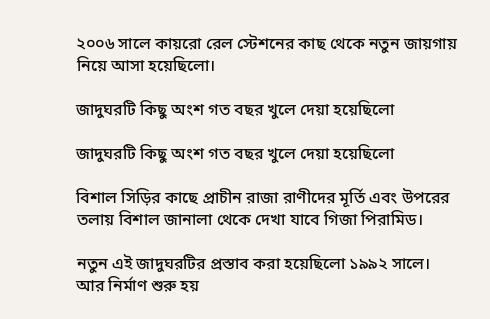২০০৬ সালে কায়রো রেল স্টেশনের কাছ থেকে নতুন জায়গায় নিয়ে আসা হয়েছিলো।

জাদুঘরটি কিছু অংশ গত বছর খুলে দেয়া হয়েছিলো

জাদুঘরটি কিছু অংশ গত বছর খুলে দেয়া হয়েছিলো

বিশাল সিড়ির কাছে প্রাচীন রাজা রাণীদের মূর্তি এবং উপরের তলায় বিশাল জানালা থেকে দেখা যাবে গিজা পিরামিড।

নতুন এই জাদুঘরটির প্রস্তাব করা হয়েছিলো ১৯৯২ সালে। আর নির্মাণ শুরু হয়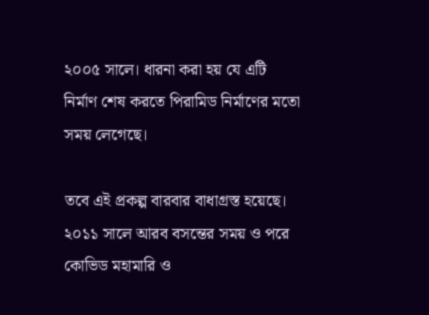২০০৫ সালে। ধারনা করা হয় যে এটি নির্মাণ শেষ করতে পিরামিড নির্মাণের মতো সময় লেগেছে।

তবে এই প্রকল্প বারবার বাধাগ্রস্ত হয়েছে। ২০১১ সালে আরব বসন্তের সময় ও পরে কোভিড মহামারি ও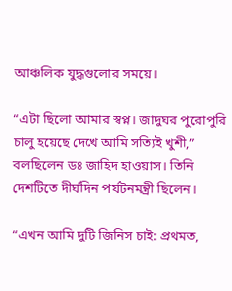আঞ্চলিক যুদ্ধগুলোর সময়ে।

“এটা ছিলো আমার স্বপ্ন। জাদুঘর পুরোপুরি চালু হয়েছে দেখে আমি সত্যিই খুশী,” বলছিলেন ডঃ জাহিদ হাওয়াস। তিনি দেশটিতে দীর্ঘদিন পর্যটনমন্ত্রী ছিলেন।

“এখন আমি দুটি জিনিস চাই: প্রথমত,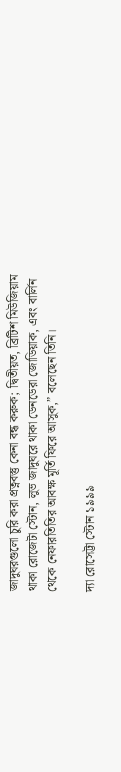জাদুঘরগুলো চুরি করা প্রত্নবস্তু কেনা বন্ধ করুক; দ্বিতীয়ত, ব্রিটিশ মিউজিয়াম থাকা রোজেটা স্টোন, লুভ জাদুঘরে থাকা ডেনডেরা জোডিয়াক, এবং বার্লিন থেকে নেফারতিতির আবক্ষ মূর্তি ফিরে আসুক,” বলেছেন তিনি।

দ্যা রোসেট্টা স্টোন ১৯৯৯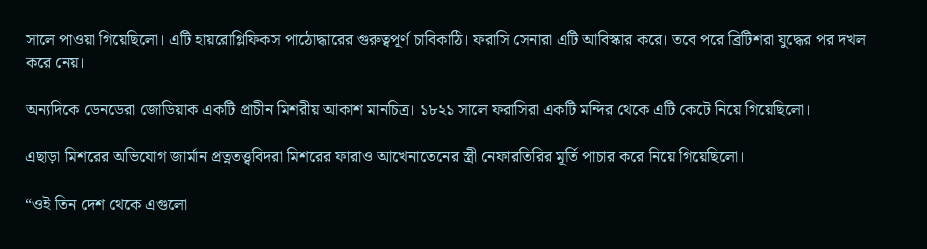সালে পাওয়া গিয়েছিলো। এটি হায়রোগ্লিফিকস পাঠোদ্ধারের গুরুত্বপূর্ণ চাবিকাঠি। ফরাসি সেনারা এটি আবিস্কার করে। তবে পরে ব্রিটিশরা যুদ্ধের পর দখল করে নেয়।

অন্যদিকে ডেনডেরা জোডিয়াক একটি প্রাচীন মিশরীয় আকাশ মানচিত্র। ১৮২১ সালে ফরাসিরা একটি মন্দির থেকে এটি কেটে নিয়ে গিয়েছিলো।

এছাড়া মিশরের অভিযোগ জার্মান প্রত্নতত্ত্ববিদরা মিশরের ফারাও আখেনাতেনের স্ত্রী নেফারতিরির মূর্তি পাচার করে নিয়ে গিয়েছিলো।

“ওই তিন দেশ থেকে এগুলো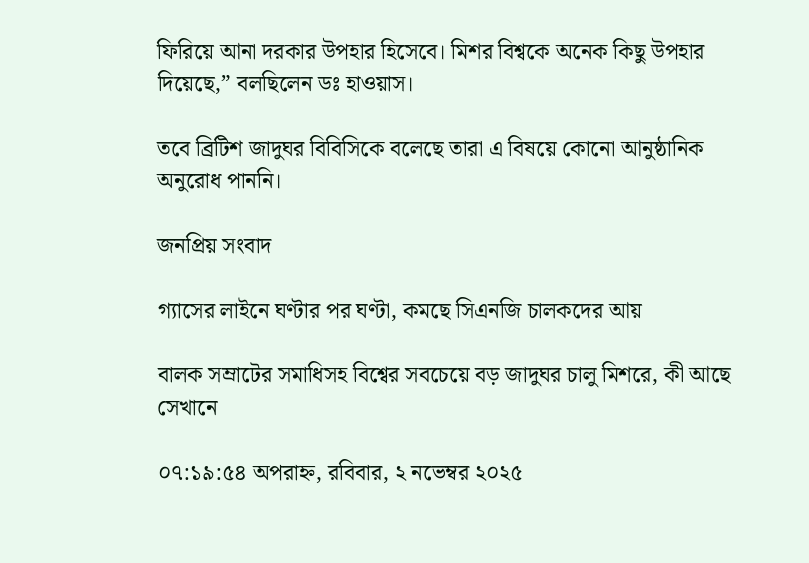ফিরিয়ে আনা দরকার উপহার হিসেবে। মিশর বিশ্বকে অনেক কিছু উপহার দিয়েছে,” বলছিলেন ডঃ হাওয়াস।

তবে ব্রিটিশ জাদুঘর বিবিসিকে বলেছে তারা এ বিষয়ে কোনো আনুষ্ঠানিক অনুরোধ পাননি।

জনপ্রিয় সংবাদ

গ্যাসের লাইনে ঘণ্টার পর ঘণ্টা, কমছে সিএনজি চালকদের আয়

বালক সম্রাটের সমাধিসহ বিশ্বের সবচেয়ে বড় জাদুঘর চালু মিশরে, কী আছে সেখানে

০৭:১৯:৫৪ অপরাহ্ন, রবিবার, ২ নভেম্বর ২০২৫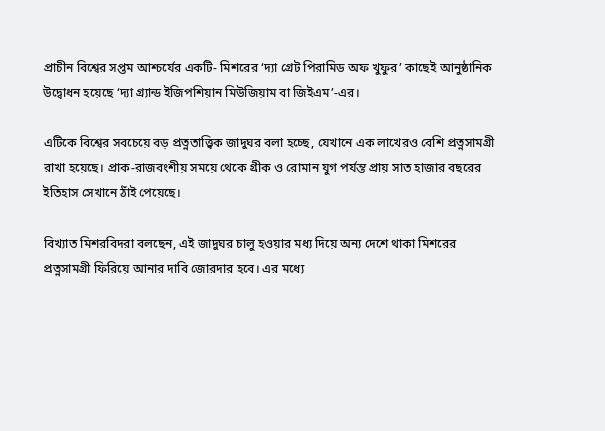প্রাচীন বিশ্বের সপ্তম আশ্চর্যের একটি- মিশরের ‘দ্যা গ্রেট পিরামিড অফ খুফুর’ কাছেই আনুষ্ঠানিক উদ্বোধন হয়েছে ‘দ্যা গ্র্যান্ড ইজিপশিয়ান মিউজিয়াম বা জিইএম’-এর।

এটিকে বিশ্বের সবচেয়ে বড় প্রত্নতাত্ত্বিক জাদুঘর বলা হচ্ছে, যেখানে এক লাখেরও বেশি প্রত্নসামগ্রী রাখা হয়েছে। প্রাক-রাজবংশীয় সময়ে থেকে গ্রীক ও রোমান যুগ পর্যন্ত প্রায় সাত হাজার বছরের ইতিহাস সেখানে ঠাঁই পেয়েছে।

বিখ্যাত মিশরবিদরা বলছেন, এই জাদুঘর চালু হওয়ার মধ্য দিয়ে অন্য দেশে থাকা মিশরের প্রত্নসামগ্রী ফিরিয়ে আনার দাবি জোরদার হবে। এর মধ্যে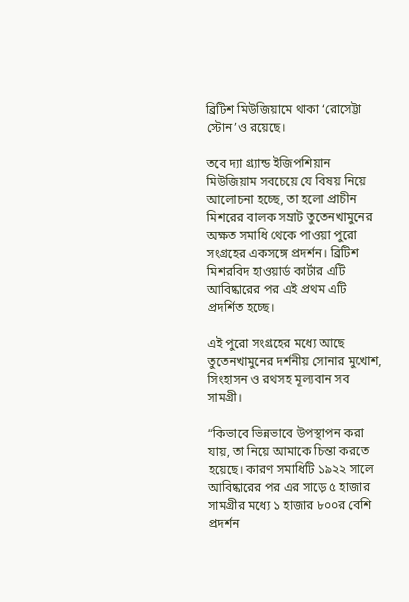ব্রিটিশ মিউজিয়ামে থাকা ‘রোসেট্টা স্টোন’ও রয়েছে।

তবে দ্যা গ্র্যান্ড ইজিপশিয়ান মিউজিয়াম সবচেয়ে যে বিষয় নিয়ে আলোচনা হচ্ছে, তা হলো প্রাচীন মিশরের বালক সম্রাট তুতেনখামুনের অক্ষত সমাধি থেকে পাওয়া পুরো সংগ্রহের একসঙ্গে প্রদর্শন। ব্রিটিশ মিশরবিদ হাওয়ার্ড কার্টার এটি আবিষ্কারের পর এই প্রথম এটি প্রদর্শিত হচ্ছে।

এই পুরো সংগ্রহের মধ্যে আছে তুতেনখামুনের দর্শনীয় সোনার মুখোশ, সিংহাসন ও রথসহ মূল্যবান সব সামগ্রী।

“কিভাবে ভিন্নভাবে উপস্থাপন করা যায়, তা নিয়ে আমাকে চিন্তা করতে হয়েছে। কারণ সমাধিটি ১৯২২ সালে আবিষ্কারের পর এর সাড়ে ৫ হাজার সামগ্রীর মধ্যে ১ হাজার ৮০০র বেশি প্রদর্শন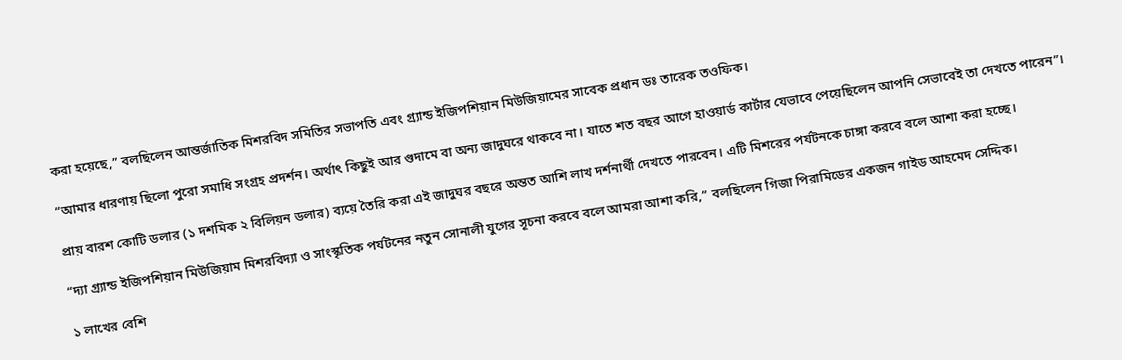করা হয়েছে,” বলছিলেন আন্তর্জাতিক মিশরবিদ সমিতির সভাপতি এবং গ্র্যান্ড ইজিপশিয়ান মিউজিয়ামের সাবেক প্রধান ডঃ তারেক তওফিক।

“আমার ধারণায় ছিলো পুরো সমাধি সংগ্রহ প্রদর্শন। অর্থাৎ কিছুই আর গুদামে বা অন্য জাদুঘরে থাকবে না। যাতে শত বছর আগে হাওয়ার্ড কার্টার যেভাবে পেয়েছিলেন আপনি সেভাবেই তা দেখতে পারেন”।

প্রায় বারশ কোটি ডলার (১ দশমিক ২ বিলিয়ন ডলার) ব্যয়ে তৈরি করা এই জাদুঘর বছরে অন্তত আশি লাখ দর্শনার্থী দেখতে পারবেন। এটি মিশরের পর্যটনকে চাঙ্গা করবে বলে আশা করা হচ্ছে।

“দ্যা গ্র্যান্ড ইজিপশিয়ান মিউজিয়াম মিশরবিদ্যা ও সাংস্কৃতিক পর্যটনের নতুন সোনালী যুগের সূচনা করবে বলে আমরা আশা করি,” বলছিলেন গিজা পিরামিডের একজন গাইড আহমেদ সেদ্দিক।

১ লাখের বেশি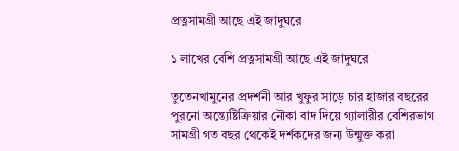প্রত্নসামগ্রী আছে এই জাদুঘরে

১ লাখের বেশি প্রত্নসামগ্রী আছে এই জাদুঘরে

তুতেনখামুনের প্রদর্শনী আর খুফুর সাড়ে চার হাজার বছরের পুরনো অন্ত্যেষ্টিক্রিয়ার নৌকা বাদ দিয়ে গ্যালারীর বেশিরভাগ সামগ্রী গত বছর থেকেই দর্শকদের জন্য উন্মুক্ত করা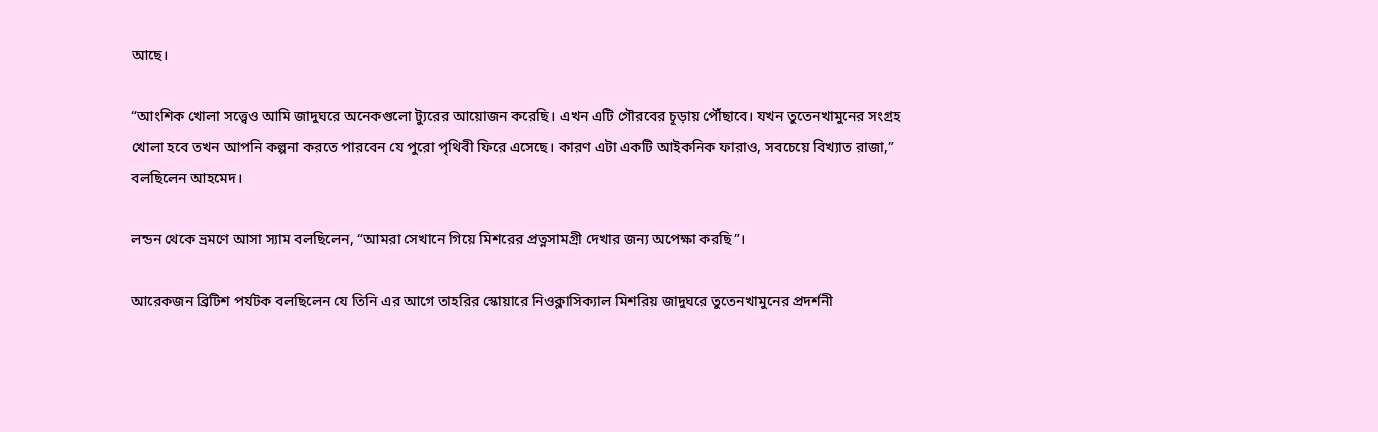আছে।

“আংশিক খোলা সত্ত্বেও আমি জাদুঘরে অনেকগুলো ট্যুরের আয়োজন করেছি। এখন এটি গৌরবের চূড়ায় পৌঁছাবে। যখন তুতেনখামুনের সংগ্রহ খোলা হবে তখন আপনি কল্পনা করতে পারবেন যে পুরো পৃথিবী ফিরে এসেছে। কারণ এটা একটি আইকনিক ফারাও, সবচেয়ে বিখ্যাত রাজা,” বলছিলেন আহমেদ।

লন্ডন থেকে ভ্রমণে আসা স্যাম বলছিলেন, “আমরা সেখানে গিয়ে মিশরের প্রত্নসামগ্রী দেখার জন্য অপেক্ষা করছি”।

আরেকজন ব্রিটিশ পর্যটক বলছিলেন যে তিনি এর আগে তাহরির স্কোয়ারে নিওক্লাসিক্যাল মিশরিয় জাদুঘরে তুতেনখামুনের প্রদর্শনী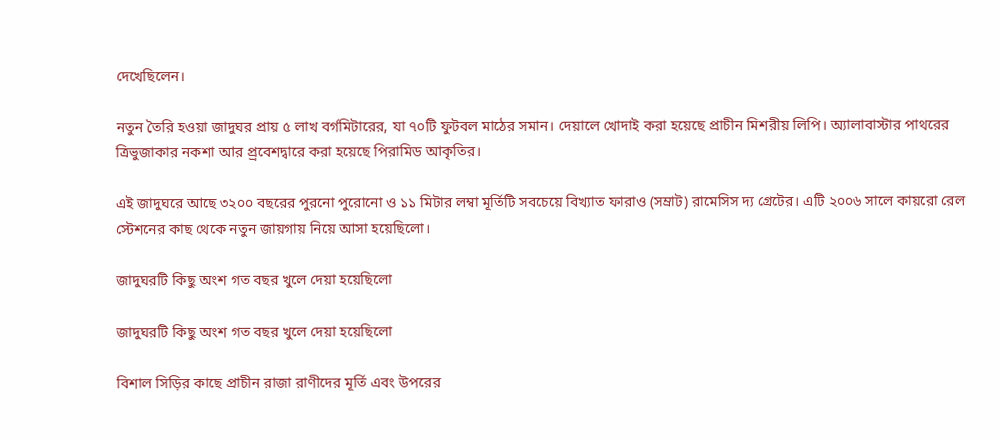দেখেছিলেন।

নতুন তৈরি হওয়া জাদুঘর প্রায় ৫ লাখ বর্গমিটারের, যা ৭০টি ফুটবল মাঠের সমান। দেয়ালে খোদাই করা হয়েছে প্রাচীন মিশরীয় লিপি। অ্যালাবাস্টার পাথরের ত্রিভুজাকার নকশা আর প্র্রবেশদ্বারে করা হয়েছে পিরামিড আকৃতির।

এই জাদুঘরে আছে ৩২০০ বছরের পুরনো পুরোনো ও ১১ মিটার লম্বা মূর্তিটি সবচেয়ে বিখ্যাত ফারাও (সম্রাট) রামেসিস দ্য গ্রেটের। এটি ২০০৬ সালে কায়রো রেল স্টেশনের কাছ থেকে নতুন জায়গায় নিয়ে আসা হয়েছিলো।

জাদুঘরটি কিছু অংশ গত বছর খুলে দেয়া হয়েছিলো

জাদুঘরটি কিছু অংশ গত বছর খুলে দেয়া হয়েছিলো

বিশাল সিড়ির কাছে প্রাচীন রাজা রাণীদের মূর্তি এবং উপরের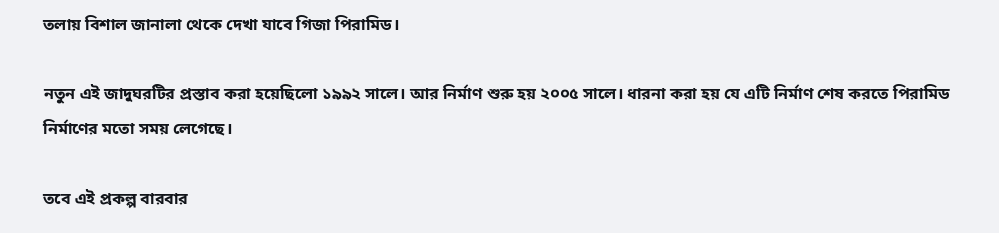তলায় বিশাল জানালা থেকে দেখা যাবে গিজা পিরামিড।

নতুন এই জাদুঘরটির প্রস্তাব করা হয়েছিলো ১৯৯২ সালে। আর নির্মাণ শুরু হয় ২০০৫ সালে। ধারনা করা হয় যে এটি নির্মাণ শেষ করতে পিরামিড নির্মাণের মতো সময় লেগেছে।

তবে এই প্রকল্প বারবার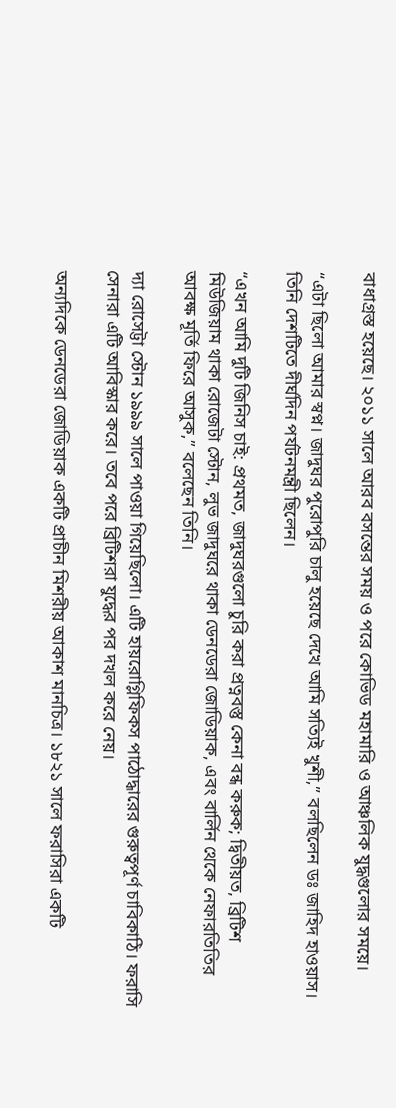বাধাগ্রস্ত হয়েছে। ২০১১ সালে আরব বসন্তের সময় ও পরে কোভিড মহামারি ও আঞ্চলিক যুদ্ধগুলোর সময়ে।

“এটা ছিলো আমার স্বপ্ন। জাদুঘর পুরোপুরি চালু হয়েছে দেখে আমি সত্যিই খুশী,” বলছিলেন ডঃ জাহিদ হাওয়াস। তিনি দেশটিতে দীর্ঘদিন পর্যটনমন্ত্রী ছিলেন।

“এখন আমি দুটি জিনিস চাই: প্রথমত, জাদুঘরগুলো চুরি করা প্রত্নবস্তু কেনা বন্ধ করুক; দ্বিতীয়ত, ব্রিটিশ মিউজিয়াম থাকা রোজেটা স্টোন, লুভ জাদুঘরে থাকা ডেনডেরা জোডিয়াক, এবং বার্লিন থেকে নেফারতিতির আবক্ষ মূর্তি ফিরে আসুক,” বলেছেন তিনি।

দ্যা রোসেট্টা স্টোন ১৯৯৯ সালে পাওয়া গিয়েছিলো। এটি হায়রোগ্লিফিকস পাঠোদ্ধারের গুরুত্বপূর্ণ চাবিকাঠি। ফরাসি সেনারা এটি আবিস্কার করে। তবে পরে ব্রিটিশরা যুদ্ধের পর দখল করে নেয়।

অন্যদিকে ডেনডেরা জোডিয়াক একটি প্রাচীন মিশরীয় আকাশ মানচিত্র। ১৮২১ সালে ফরাসিরা একটি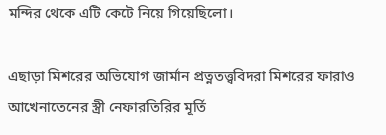মন্দির থেকে এটি কেটে নিয়ে গিয়েছিলো।

এছাড়া মিশরের অভিযোগ জার্মান প্রত্নতত্ত্ববিদরা মিশরের ফারাও আখেনাতেনের স্ত্রী নেফারতিরির মূর্তি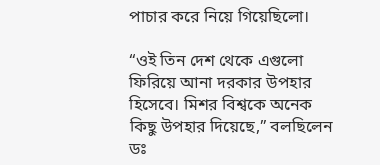পাচার করে নিয়ে গিয়েছিলো।

“ওই তিন দেশ থেকে এগুলো ফিরিয়ে আনা দরকার উপহার হিসেবে। মিশর বিশ্বকে অনেক কিছু উপহার দিয়েছে,” বলছিলেন ডঃ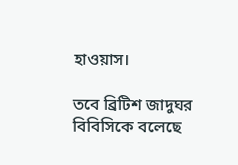হাওয়াস।

তবে ব্রিটিশ জাদুঘর বিবিসিকে বলেছে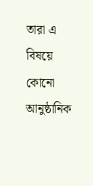তারা এ বিষয়ে কোনো আনুষ্ঠানিক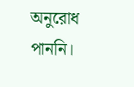অনুরোধ পাননি।